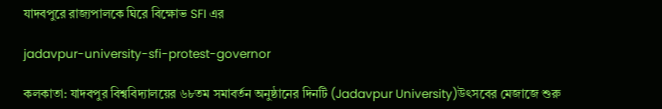যাদবপুরে রাজ্যপালকে ঘিরে বিক্ষোভ SFI এর

jadavpur-university-sfi-protest-governor

কলকাতা: যাদবপুর বিশ্ববিদ্যালয়ের ৬৮তম সমাবর্তন অনুষ্ঠানের দিনটি (Jadavpur University)উৎসবের মেজাজে শুরু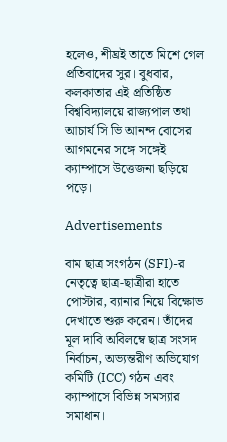হলেও, শীঘ্রই তাতে মিশে গেল প্রতিবাদের সুর। বুধবার, কলকাতার এই প্রতিষ্ঠিত বিশ্ববিদ্যালয়ে রাজ্যপাল তথা আচার্য সি ভি আনন্দ বোসের আগমনের সঙ্গে সঙ্গেই ক্যাম্পাসে উত্তেজনা ছড়িয়ে পড়ে।

Advertisements

বাম ছাত্র সংগঠন (SFI)-র নেতৃত্বে ছাত্র-ছাত্রীরা হাতে পোস্টার, ব্যানার নিয়ে বিক্ষোভ দেখাতে শুরু করেন। তাঁদের মূল দাবি অবিলম্বে ছাত্র সংসদ নির্বাচন, অভ্যন্তরীণ অভিযোগ কমিটি (ICC) গঠন এবং ক্যাম্পাসে বিভিন্ন সমস্যার সমাধান।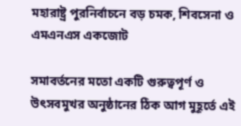মহারাষ্ট্র পুরনির্বাচনে বড় চমক, শিবসেনা ও এমএনএস একজোট

সমাবর্তনের মতো একটি গুরুত্বপূর্ণ ও উৎসবমুখর অনুষ্ঠানের ঠিক আগ মুহূর্তে এই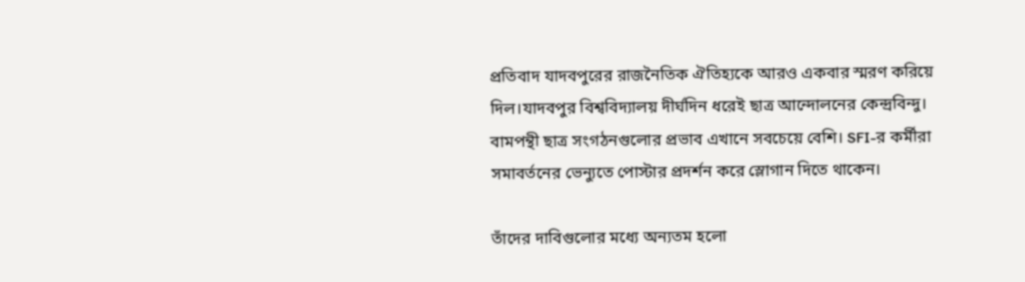প্রতিবাদ যাদবপুরের রাজনৈতিক ঐতিহ্যকে আরও একবার স্মরণ করিয়ে দিল।যাদবপুর বিশ্ববিদ্যালয় দীর্ঘদিন ধরেই ছাত্র আন্দোলনের কেন্দ্রবিন্দু। বামপন্থী ছাত্র সংগঠনগুলোর প্রভাব এখানে সবচেয়ে বেশি। SFI-র কর্মীরা সমাবর্তনের ভেন্যুতে পোস্টার প্রদর্শন করে স্লোগান দিতে থাকেন।

তাঁদের দাবিগুলোর মধ্যে অন্যতম হলো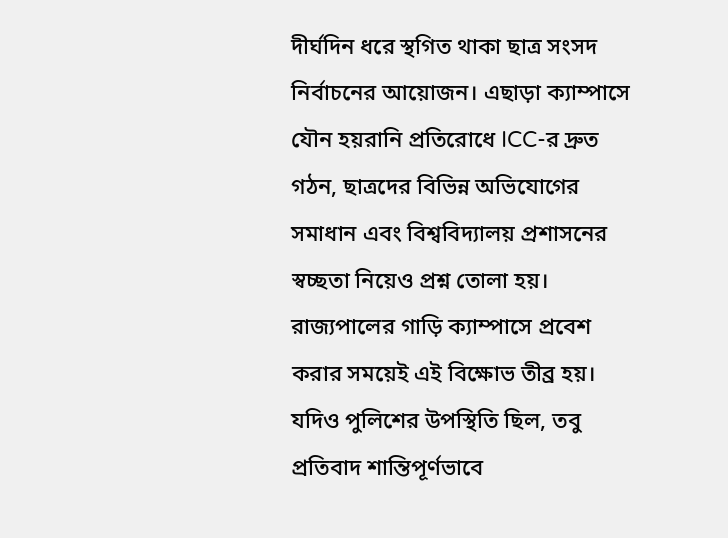দীর্ঘদিন ধরে স্থগিত থাকা ছাত্র সংসদ নির্বাচনের আয়োজন। এছাড়া ক্যাম্পাসে যৌন হয়রানি প্রতিরোধে ICC-র দ্রুত গঠন, ছাত্রদের বিভিন্ন অভিযোগের সমাধান এবং বিশ্ববিদ্যালয় প্রশাসনের স্বচ্ছতা নিয়েও প্রশ্ন তোলা হয়। রাজ্যপালের গাড়ি ক্যাম্পাসে প্রবেশ করার সময়েই এই বিক্ষোভ তীব্র হয়। যদিও পুলিশের উপস্থিতি ছিল, তবু প্রতিবাদ শান্তিপূর্ণভাবে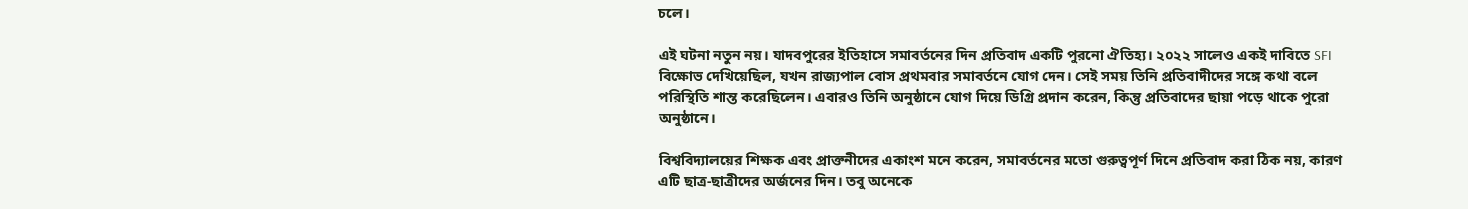চলে।

এই ঘটনা নতুন নয়। যাদবপুরের ইতিহাসে সমাবর্তনের দিন প্রতিবাদ একটি পুরনো ঐতিহ্য। ২০২২ সালেও একই দাবিতে SFI বিক্ষোভ দেখিয়েছিল, যখন রাজ্যপাল বোস প্রথমবার সমাবর্তনে যোগ দেন। সেই সময় তিনি প্রতিবাদীদের সঙ্গে কথা বলে পরিস্থিতি শান্ত করেছিলেন। এবারও তিনি অনুষ্ঠানে যোগ দিয়ে ডিগ্রি প্রদান করেন, কিন্তু প্রতিবাদের ছায়া পড়ে থাকে পুরো অনুষ্ঠানে।

বিশ্ববিদ্যালয়ের শিক্ষক এবং প্রাক্তনীদের একাংশ মনে করেন, সমাবর্তনের মতো গুরুত্বপূর্ণ দিনে প্রতিবাদ করা ঠিক নয়, কারণ এটি ছাত্র-ছাত্রীদের অর্জনের দিন। তবু অনেকে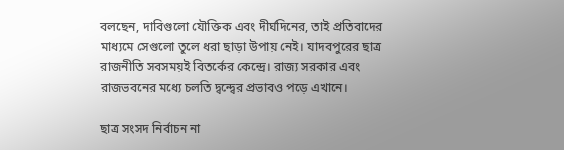বলছেন, দাবিগুলো যৌক্তিক এবং দীর্ঘদিনের, তাই প্রতিবাদের মাধ্যমে সেগুলো তুলে ধরা ছাড়া উপায় নেই। যাদবপুরের ছাত্র রাজনীতি সবসময়ই বিতর্কের কেন্দ্রে। রাজ্য সরকার এবং রাজভবনের মধ্যে চলতি দ্বন্দ্বের প্রভাবও পড়ে এখানে।

ছাত্র সংসদ নির্বাচন না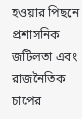হওয়ার পিছনে প্রশাসনিক জটিলতা এবং রাজনৈতিক চাপের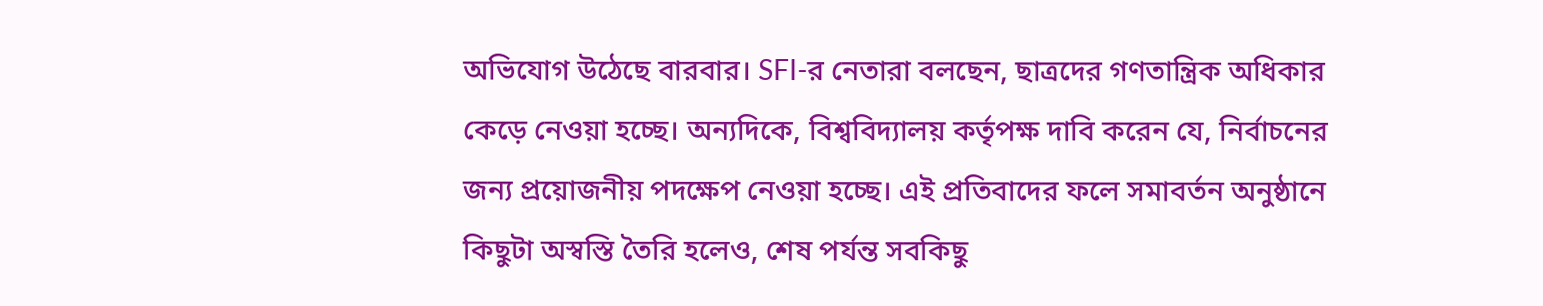অভিযোগ উঠেছে বারবার। SFI-র নেতারা বলছেন, ছাত্রদের গণতান্ত্রিক অধিকার কেড়ে নেওয়া হচ্ছে। অন্যদিকে, বিশ্ববিদ্যালয় কর্তৃপক্ষ দাবি করেন যে, নির্বাচনের জন্য প্রয়োজনীয় পদক্ষেপ নেওয়া হচ্ছে। এই প্রতিবাদের ফলে সমাবর্তন অনুষ্ঠানে কিছুটা অস্বস্তি তৈরি হলেও, শেষ পর্যন্ত সবকিছু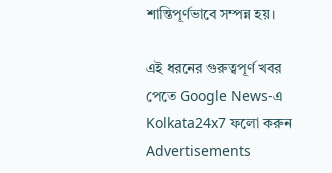শান্তিপূর্ণভাবে সম্পন্ন হয়।

এই ধরনের গুরুত্বপূর্ণ খবর পেতে Google News-এ Kolkata24x7 ফলো করুন
Advertisements